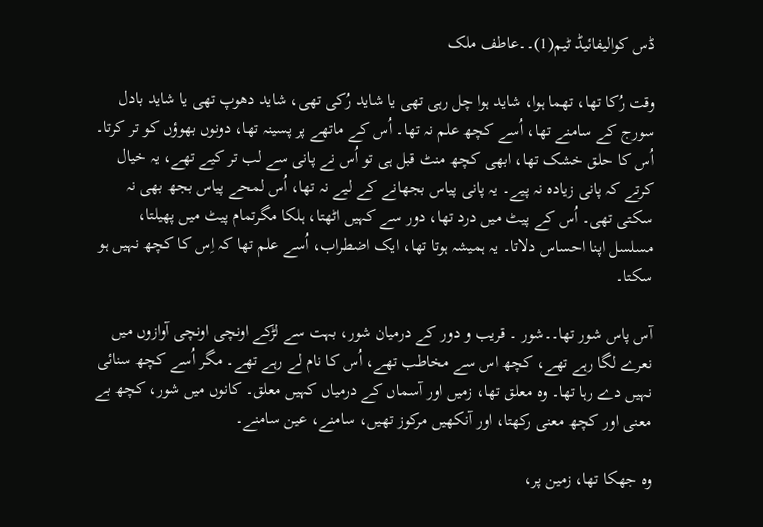ڈس کوالیفائیڈ ٹیم(1)۔۔عاطف ملک

وقت رُکا تھا، تھما ہوا، شاید ہوا چل رہی تھی یا شاید رُکی تھی، شاید دھوپ تھی یا شاید بادل سورج کے سامنے تھا، اُسے کچھ علم نہ تھا۔ اُس کے ماتھے پر پسینہ تھا، دونوں بھوؤں کو تر کرتا۔ اُس کا حلق خشک تھا، ابھی کچھ منٹ قبل ہی تو اُس نے پانی سے لب تر کیے تھے، یہ خیال کرتے کہ پانی زیادہ نہ پیے۔ یہ پانی پیاس بجھانے کے لیے نہ تھا، اُس لمحے پیاس بجھ بھی نہ سکتی تھی۔ اُس کے پیٹ میں درد تھا، دور سے کہیں اٹھتا، ہلکا مگرتمام پیٹ میں پھیلتا، مسلسل اپنا احساس دلاتا۔ یہ ہمیشہ ہوتا تھا، ایک اضطراب، اُسے علم تھا کہ اِس کا کچھ نہیں ہو سکتا۔

آس پاس شور تھا۔۔شور ۔ قریب و دور کے درمیان شور، بہت سے لڑکے اونچی اونچی آوازوں میں نعرے لگا رہے تھے، کچھ اس سے مخاطب تھے، اُس کا نام لے رہے تھے۔ مگر اُسے کچھ سنائی نہیں دے رہا تھا۔ وہ معلق تھا، زمیں اور آسماں کے درمیاں کہیں معلق۔ کانوں میں شور، کچھ بے معنی اور کچھ معنی رکھتا، اور آنکھیں مرکوز تھیں، سامنے، عین سامنے۔

وہ جھکا تھا، زمین پر،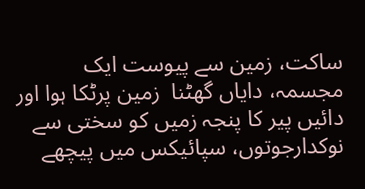ساکت، زمین سے پیوست ایک مجسمہ، دایاں گھٹنا  زمین پرٹکا ہوا اور دائیں پیر کا پنجہ زمیں کو سختی سے نوکدارجوتوں، سپائیکس میں پیچھے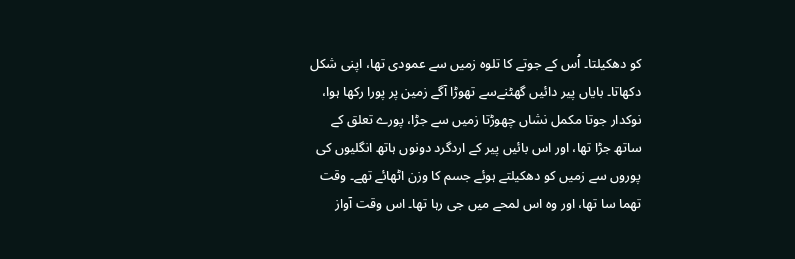کو دھکیلتا۔ اُس کے جوتے کا تلوہ زمیں سے عمودی تھا، اپنی شکل دکھاتا۔ بایاں پیر دائیں گھٹنےسے تھوڑا آگے زمین پر پورا رکھا ہوا، نوکدار جوتا مکمل نشاں چھوڑتا زمیں سے جڑا، پورے تعلق کے ساتھ جڑا تھا، اور اس بائیں پیر کے اردگرد دونوں ہاتھ انگلیوں کی پوروں سے زمیں کو دھکیلتے ہوئے جسم کا وزن اٹھائے تھے۔ وقت تھما سا تھا، اور وہ اس لمحے میں جی رہا تھا۔ اس وقت آواز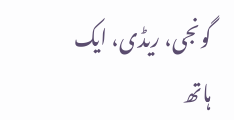گونجی، ریڈی، ایک ہاتھ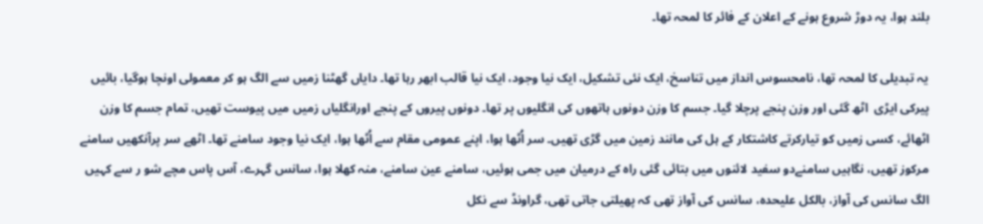بلند ہوا، یہ دوڑ شروع ہونے کے اعلان کے فائر کا لمحہ تھا۔

یہ تبدیلی کا لمحہ تھا، نامحسوس انداز میں تناسخ، ایک نئی تشکیل، ایک نیا وجود، ایک نیا قالب ابھر رہا تھا۔ دایاں گھٹنا زمیں سے الگ ہو کر معمولی اونچا ہوگیا، بائیں پیرکی ایڑی  اٹھ گئی اور وزن پنجے پرچلا گیا۔ جسم کا وزن دونوں ہاتھوں کی انگلیوں پر تھا۔ دونوں پیروں کے پنجے اورانگلیاں زمیں میں پیوست تھیں، تمام جسم کا وزن اٹھائے، کسی زمیں کو تیارکرتے کاشتکار کے ہل کی مانند زمین میں گڑی تھیں۔ سر اُٹھا ہوا، اپنے عمومی مقام سے اُٹھا ہوا، ایک نیا وجود سامنے تھا۔ اٹھے سر پرآنکھیں سامنے مرکوز تھیں، نگاہیں سامنےدو سفید لائنوں میں بتائی گئی راہ کے درمیان میں جمی ہوئیں، سامنے عین سامنے، منہ کھلا ہوا، سانس گہرے، آس پاس مچے شو ر سے کہیں الگ سانس کی آواز، بالکل علیحدہ، سانس کی آواز تھی کہ پھیلتی جاتی تھی، گراونڈ سے نکل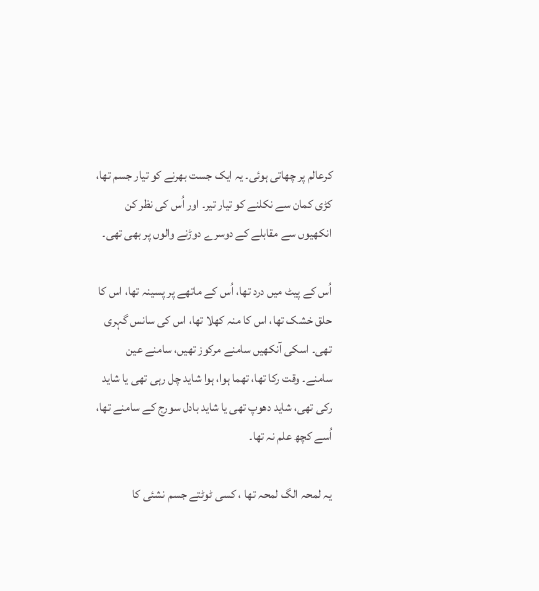کرعالم پر چھاتی ہوئی۔ یہ ایک جست بھرنے کو تیار جسم تھا، کڑی کمان سے نکلنے کو تیار تیر۔ اور اُس کی نظر کن انکھیوں سے مقابلے کے دوسرے دوڑنے والوں پر بھی تھی۔

اُس کے پیٹ میں درد تھا، اُس کے ماتھے پر پسینہ تھا، اس کا حلق خشک تھا، اس کا منہ کھلا تھا، اس کی سانس گہری تھی۔ اسکی آنکھیں سامنے مرکوز تھیں، سامنے عین سامنے۔ وقت رکا تھا، تھما ہوا، ہوا شاید چل رہی تھی یا شاید رکی تھی، شاید دھوپ تھی یا شاید بادل سورج کے سامنے تھا، اُسے کچھ علم نہ تھا۔

یہ لمحہ الگ لمحہ تھا ، کسی ٹوٹتے جسم نشئی کا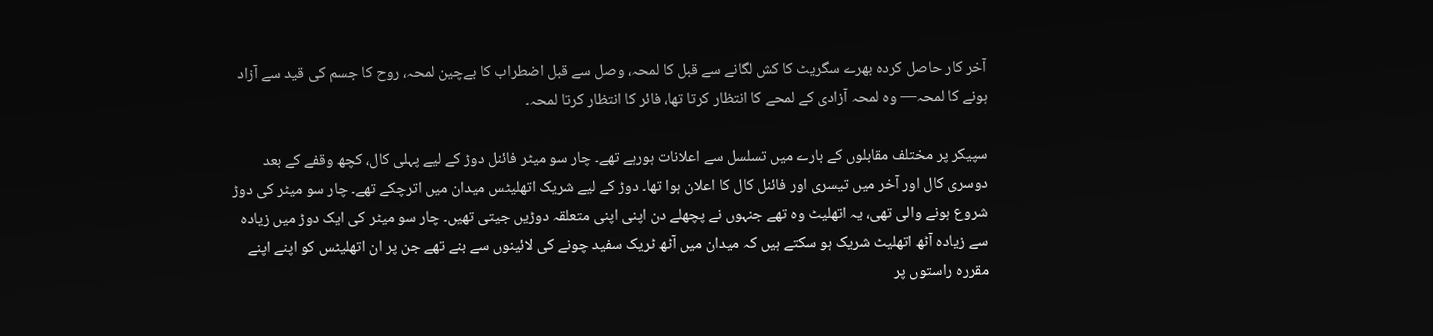آخر کار حاصل کردہ بھرے سگریٹ کا کش لگانے سے قبل کا لمحہ، وصل سے قبل اضطراب کا بےچین لمحہ، روح کا جسم کی قید سے آزاد ہونے کا لمحہ— وہ لمحہ آزادی کے لمحے کا انتظار کرتا تھا، فائر کا انتظار کرتا لمحہ۔

سپیکر پر مختلف مقابلوں کے بارے میں تسلسل سے اعلانات ہورہے تھے۔ چار سو میٹر فائنل دوڑ کے لیے پہلی کال، کچھ وقفے کے بعد دوسری کال اور آخر میں تیسری اور فائنل کال کا اعلان ہوا تھا۔ دوڑ کے لیے شریک اتھلیٹس میدان میں اترچکے تھے۔ چار سو میٹر کی دوڑ شروع ہونے والی تھی، یہ اتھلیٹ وہ تھے جنہوں نے پچھلے دن اپنی اپنی متعلقہ دوڑیں جیتی تھیں۔ چار سو میٹر کی ایک دوڑ میں زیادہ سے زیادہ آٹھ اتھلیٹ شریک ہو سکتے ہیں کہ میدان میں آٹھ ٹریک سفید چونے کی لائینوں سے بنے تھے جن پر ان اتھلیٹس کو اپنے اپنے مقررہ راستوں پر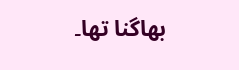بھاگنا تھا۔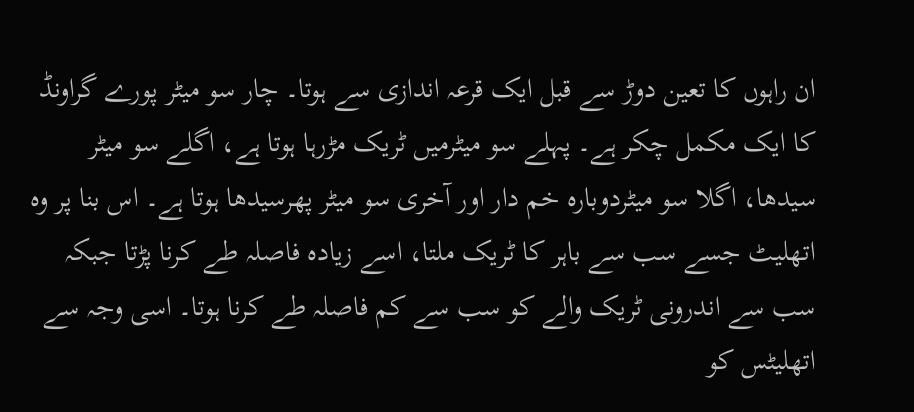ان راہوں کا تعین دوڑ سے قبل ایک قرعہ اندازی سے ہوتا۔ چار سو میٹر پورے گراونڈ کا ایک مکمل چکر ہے۔ پہلے سو میٹرمیں ٹریک مڑرہا ہوتا ہے، اگلے سو میٹر سیدھا، اگلا سو میٹردوبارہ خم دار اور آخری سو میٹر پھرسیدھا ہوتا ہے۔ اس بنا پر وہ اتھلیٹ جسے سب سے باہر کا ٹریک ملتا، اسے زیادہ فاصلہ طے کرنا پڑتا جبکہ سب سے اندرونی ٹریک والے کو سب سے کم فاصلہ طے کرنا ہوتا۔ اسی وجہ سے اتھلیٹس کو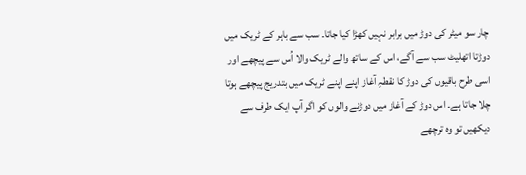چار سو میٹر کی دوڑ میں برابر نہیں کھڑا کیا جاتا۔ سب سے باہر کے ٹریک میں دوڑتا اتھلیٹ سب سے آگے، اس کے ساتھ والے ٹریک والا اُس سے پیچھے اور اسی طرح باقیوں کی دوڑ کا نقطہِ آغاز اپنے اپنے ٹریک میں بتدریج پیچھے ہوتا چلا جاتا ہے۔ اس دوڑ کے آغاز میں دوڑنے والوں کو اگر آپ ایک طرف سے دیکھیں تو وہ ترچھے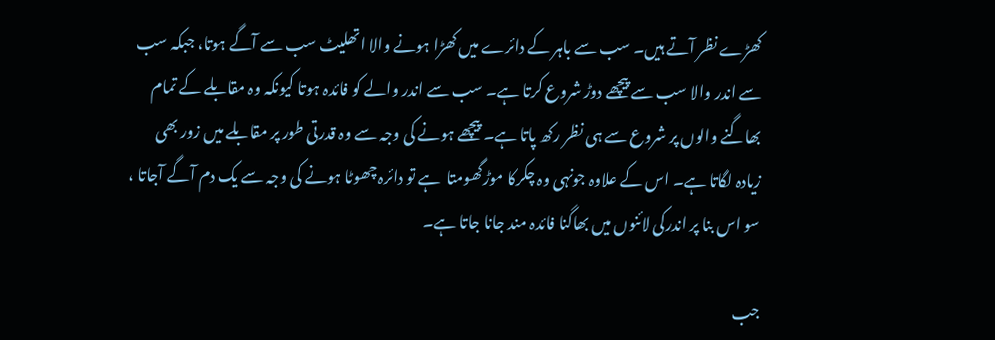کھڑے نظر آتے ہیں۔ سب سے باہر کے دائرے میں کھڑا ہونے والا اتھلیٹ سب سے آگے ہوتا، جبکہ سب سے اندر والا سب سے پیچھے دوڑ شروع کرتا ہے۔ سب سے اندر والے کو فائدہ ہوتا کیونکہ وہ مقابلے کے تمام بھاگنے والوں پر شروع سے ہی نظر رکھ پاتا ہے۔ پیچھے ہونے کی وجہ سے وہ قدرتی طور پر مقابلے میں زور بھی زیادہ لگاتا ہے۔ اس کے علاوہ جونہی وہ چکرکا موڑگھومتا  ہے تو دائرہ چھوٹا ہونے کی وجہ سے یک دم آگے آجاتا ، سو اس بنا پر اندرکی لائنوں میں بھاگنا فائدہ مند جانا جاتا ہے۔

جب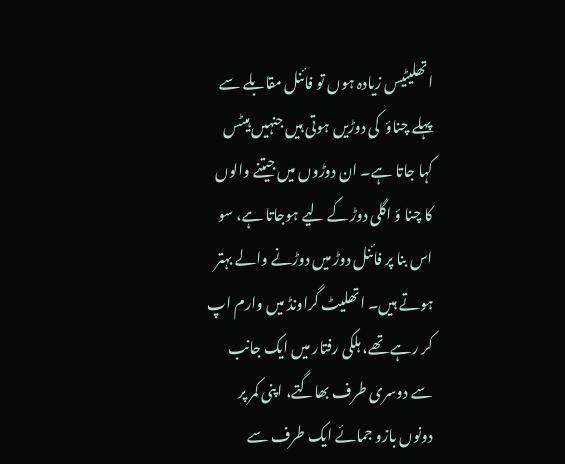اتھلیٹیس زیادہ ہوں تو فائنل مقابلے سے پہلے چناؤ  کی دوڑیں ہوتی ہیں جنہیں ہیٹس کہا جاتا ہے۔ ان دوڑوں میں جیتنے والوں کا چنا ؤ اگلی دوڑ کے لیے ہوجاتا ہے، سو اس بنا پر فائنل دوڑ میں دوڑنے والے بہتر ہوتے ہیں۔ اتھلیٹ گراونڈ میں وارم اپ کر رہے تھے، ہلکی رفتار میں ایک جانب سے دوسری طرف بھاگتے، اپنی کمر پر دونوں بازو جمائے ایک طرف سے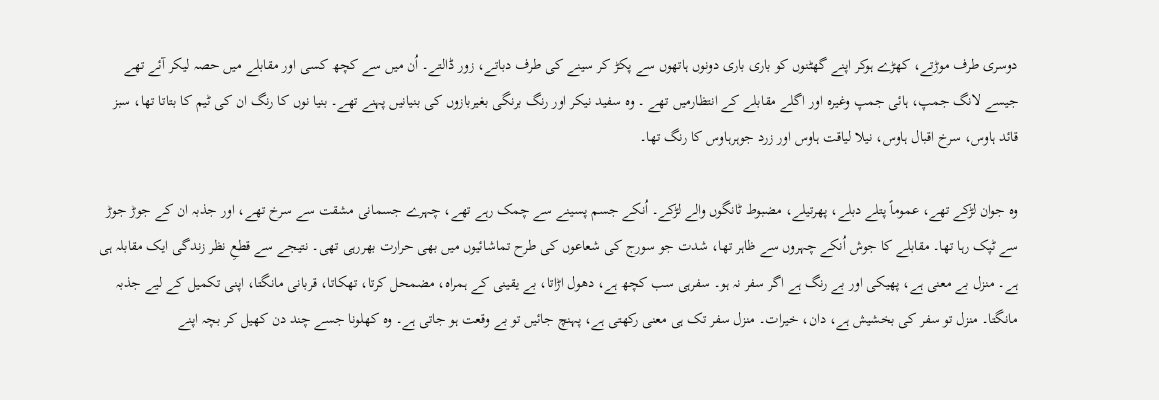دوسری طرف موڑتے، کھڑے ہوکر اپنے گھٹنوں کو باری باری دونوں ہاتھوں سے پکڑ کر سینے کی طرف دباتے، زور ڈالتے۔ اُن میں سے کچھ کسی اور مقابلے میں حصہ لیکر آئے تھے جیسے لانگ جمپ، ہائی جمپ وغیرہ اور اگلے مقابلے کے انتظارمیں تھے ۔ وہ سفید نیکر اور رنگ برنگی بغیربازوں کی بنیانیں پہنے تھے۔ بنیا نوں کا رنگ ان کی ٹیم کا بتاتا تھا، سبز قائد ہاوس، سرخ اقبال ہاوس، نیلا لیاقت ہاوس اور زرد جوہرہاوس کا رنگ تھا۔

وہ جوان لڑکے تھے، عموماً پتلے دبلے، پھرتیلے، مضبوط ٹانگوں والے لڑکے۔ اُنکے جسم پسینے سے چمک رہے تھے، چہرے جسمانی مشقت سے سرخ تھے، اور جذبہ ان کے جوڑ جوڑ سے ٹپک رہا تھا۔ مقابلے کا جوش اُنکے چہروں سے ظاہر تھا، شدت جو سورج کی شعاعوں کی طرح تماشائیوں میں بھی حرارت بھررہی تھی۔ نتیجے سے قطعِ نظر زندگی ایک مقابلہ ہی ہے۔ منزل بے معنی ہے، پھیکی اور بے رنگ ہے اگر سفر نہ ہو۔ سفرہی سب کچھ ہے، دھول اڑاتا، بے یقینی کے ہمراہ، مضمحل کرتا، تھکاتا، قربانی مانگتا، اپنی تکمیل کے لیے جذبہ مانگتا۔ منزل تو سفر کی بخشیش ہے، دان، خیرات۔ منزل سفر تک ہی معنی رکھتی ہے، پہنچ جائیں تو بے وقعت ہو جاتی ہے۔ وہ کھلونا جسے چند دن کھیل کر بچہ اپنے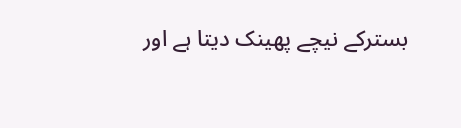بسترکے نیچے پھینک دیتا ہے اور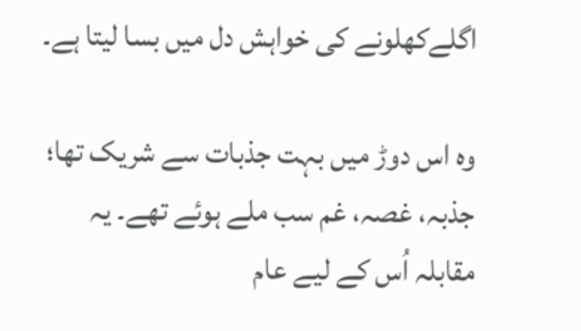اگلےکھلونے کی خواہش دل میں بسا لیتا ہے۔

وہ اس دوڑ میں بہت جذبات سے شریک تھا؛ جذبہ، غصہ، غم سب ملے ہوئے تھے۔ یہ مقابلہ اُس کے لیے عام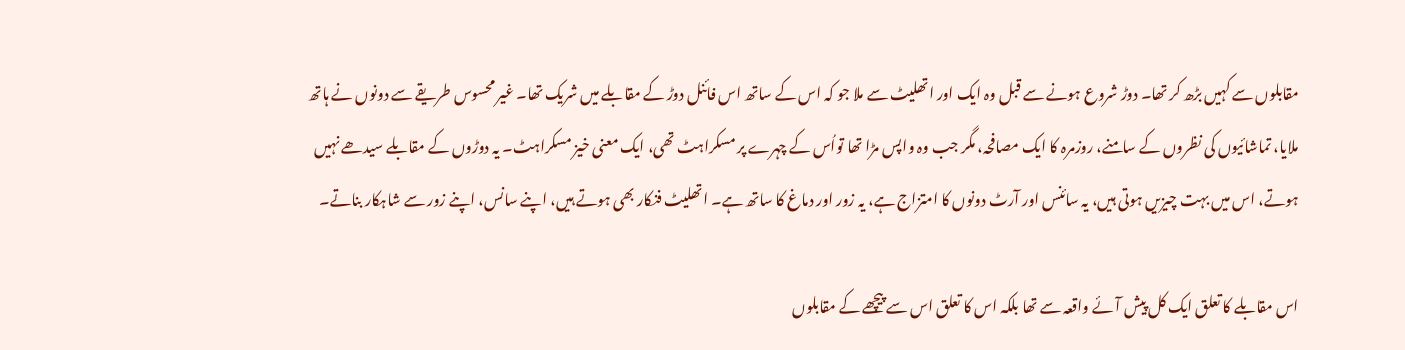مقابلوں سے کہیں بڑھ کر تھا۔ دوڑ شروع ہونے سے قبل وہ ایک اور اتھلیٹ سے ملا جو کہ اس کے ساتھ اس فائنل دوڑ کے مقابلے میں شریک تھا۔ غیر محسوس طریقے سے دونوں نے ہاتھ ملایا، تماشائیوں کی نظروں کے سامنے، روزمرہ کا ایک مصافحہ، مگر جب وہ واپس مڑا تھا تواُس کے چہرے پر مسکراہٹ تھی، ایک معنی خیز مسکراہٹ۔ یہ دوڑوں کے مقابلے سیدھے نہیں ہوتے، اس میں بہت چیزیں ہوتی ہیں، یہ سائنس اور آرٹ دونوں کا امتزاج ہے، یہ زور اور دماغ کا ساتھ ہے۔ اتھلیٹ فنکار بھی ہوتے ہیں، اپنے سانس، اپنے زور سے شاہکار بناتے۔

اس مقابلے کا تعلق ایک کل پیش آئے واقعہ سے تھا بلکہ اس کا تعلق اس سے پیچھے کے مقابلوں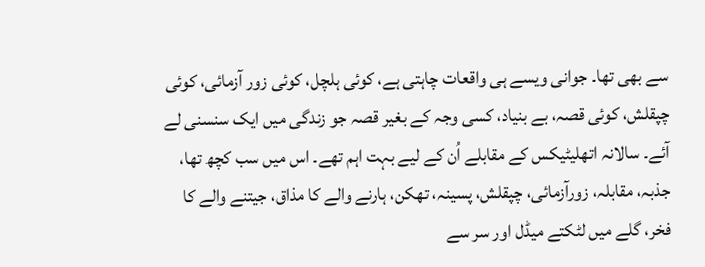سے بھی تھا۔ جوانی ویسے ہی واقعات چاہتی ہے، کوئی ہلچل، کوئی زور آزمائی، کوئی چپقلش، کوئی قصہ، بے بنیاد، کسی وجہ کے بغیر قصہ جو زندگی میں ایک سنسنی لے آئے۔ سالانہ اتھلیٹیکس کے مقابلے اُن کے لیے بہت اہم تھے۔ اس میں سب کچھ تھا، جذبہ، مقابلہ، زورآزمائی، چپقلش، پسینہ، تھکن، ہارنے والے کا مذاق، جیتنے والے کا فخر، گلے میں لٹکتے میڈل اور سر سے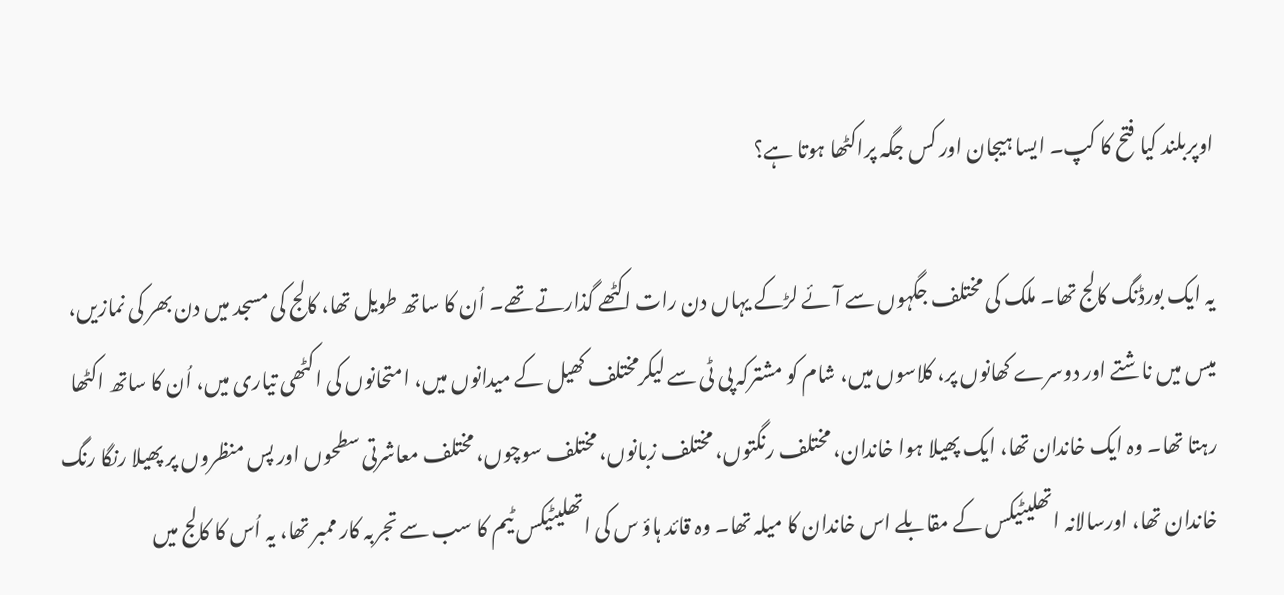اوپربلند کیا فتح کا کپ۔ ایسا ہیجان اور کس جگہ پراکٹھا ہوتا ہے؟

یہ ایک بورڈنگ کالج تھا۔ ملک کی مختلف جگہوں سے آئے لڑکے یہاں دن رات اکٹھے گذارتے تھے۔ اُن کا ساتھ طویل تھا، کالج کی مسجد میں دن بھر کی نمازیں، میس میں ناشتے اور دوسرے کھانوں پر، کلاسوں میں، شام کو مشترکہ پی ٹی سے لیکرمختلف کھیل کے میدانوں میں، امتحانوں کی اکٹھی تیاری میں، اُن کا ساتھ اکٹھا رہتا تھا۔ وہ ایک خاندان تھا، ایک پھیلا ہوا خاندان، مختلف رنگتوں، مختلف زبانوں، مختلف سوچوں، مختلف معاشرتی سطحوں اور پس منظروں پر پھیلا رنگا رنگ خاندان تھا، اورسالانہ اتھلیٹیکس کے مقابلے اس خاندان کا میلہ تھا۔ وہ قائد ہاؤ س کی اتھلیٹیکس ٹیم کا سب سے تجربہ کار ممبر تھا، یہ اُس کا کالج میں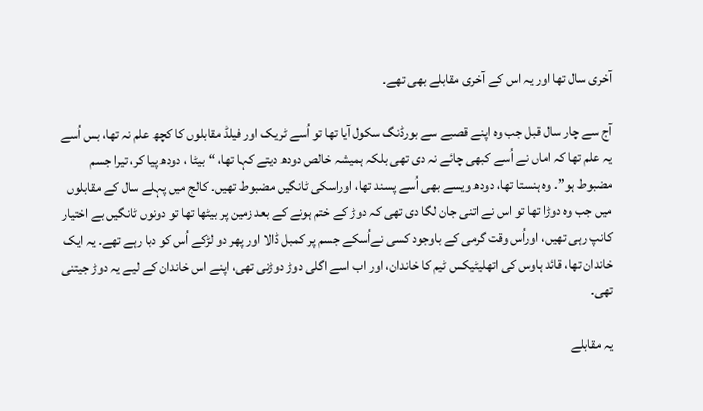آخری سال تھا اور یہ اس کے آخری مقابلے بھی تھے۔

آج سے چار سال قبل جب وہ اپنے قصبے سے بورڈنگ سکول آیا تھا تو اُسے ٹریک اور فیلڈ مقابلوں کا کچھ علم نہ تھا، بس اُسے یہ علم تھا کہ اماں نے اُسے کبھی چائے نہ دی تھی بلکہ ہمیشہ خالص دودھ دیتے کہا تھا، “بیٹا ، دودھ پیا کر، تیرا جسم مضبوط ہو”۔ وہ ہنستا تھا، دودھ ویسے بھی اُسے پسند تھا، اوراسکی ٹانگیں مضبوط تھیں۔ کالج میں پہلے سال کے مقابلوں میں جب وہ دوڑا تھا تو اس نے اتنی جان لگا دی تھی کہ دوڑ کے ختم ہونے کے بعد زمین پر بیٹھا تھا تو دونوں ٹانگیں بے اختیار کانپ رہی تھیں، اوراُس وقت گرمی کے باوجود کسی نےاُسکے جسم پر کمبل ڈالا اور پھر دو لڑکے اُس کو دبا رہے تھے۔ یہ ایک خاندان تھا، قائد ہاوس کی اتھلیٹیکس ٹیم کا خاندان، اور اب اسے اگلی دوڑ دوڑنی تھی، اپنے اس خاندان کے لیے یہ دوڑ جیتنی تھی۔

یہ مقابلے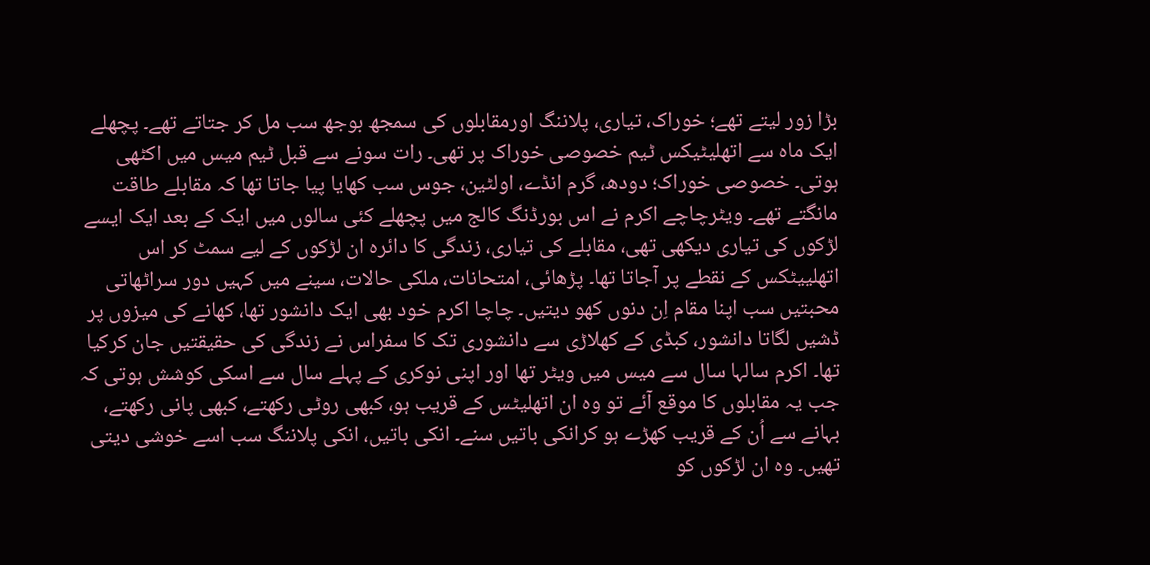بڑا زور لیتے تھے؛ خوراک، تیاری، پلاننگ اورمقابلوں کی سمجھ بوجھ سب مل کر جتاتے تھے۔ پچھلے ایک ماہ سے اتھلیٹیکس ٹیم خصوصی خوراک پر تھی۔ رات سونے سے قبل ٹیم میس میں اکٹھی ہوتی۔ خصوصی خوراک؛ دودھ، گرم انڈے، اولٹین، جوس سب کھایا پیا جاتا تھا کہ مقابلے طاقت مانگتے تھے۔ ویٹرچاچے اکرم نے اس بورڈنگ کالج میں پچھلے کئی سالوں میں ایک کے بعد ایک ایسے لڑکوں کی تیاری دیکھی تھی، مقابلے کی تیاری، زندگی کا دائرہ ان لڑکوں کے لیے سمٹ کر اس اتھلییٹکس کے نقطے پر آجاتا تھا۔ پڑھائی، امتحانات، ملکی حالات، سینے میں کہیں دور سراٹھاتی محبتیں سب اپنا مقام اِن دنوں کھو دیتیں۔ چاچا اکرم خود بھی ایک دانشور تھا، کھانے کی میزوں پر ڈشیں لگاتا دانشور، کبڈی کے کھلاڑی سے دانشوری تک کا سفراس نے زندگی کی حقیقتیں جان کرکیا تھا۔ اکرم سالہا سال سے میس میں ویٹر تھا اور اپنی نوکری کے پہلے سال سے اسکی کوشش ہوتی کہ جب یہ مقابلوں کا موقع آئے تو وہ ان اتھلیٹس کے قریب ہو، کبھی روٹی رکھتے، کبھی پانی رکھتے، بہانے سے اُن کے قریب کھڑے ہو کرانکی باتیں سنے۔ انکی باتیں، انکی پلاننگ سب اسے خوشی دیتی تھیں۔ وہ ان لڑکوں کو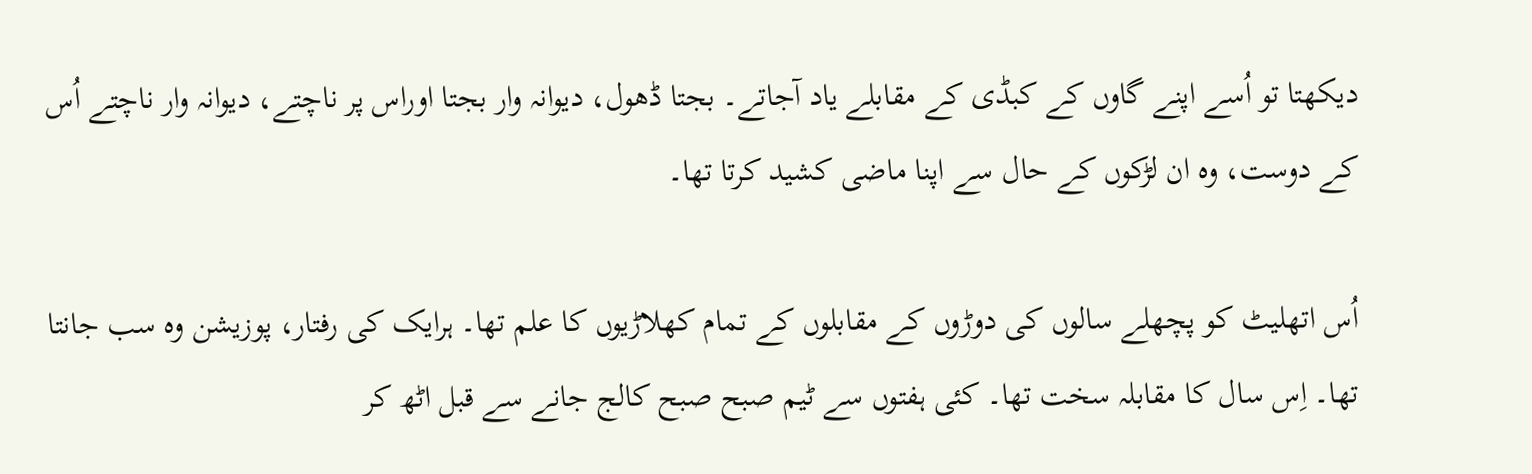دیکھتا تو اُسے اپنے گاوں کے کبڈی کے مقابلے یاد آجاتے۔ بجتا ڈھول، دیوانہ وار بجتا اوراس پر ناچتے، دیوانہ وار ناچتے اُس کے دوست، وہ ان لڑکوں کے حال سے اپنا ماضی کشید کرتا تھا۔

اُس اتھلیٹ کو پچھلے سالوں کی دوڑوں کے مقابلوں کے تمام کھلاڑیوں کا علم تھا۔ ہرایک کی رفتار، پوزیشن وہ سب جانتا تھا۔ اِس سال کا مقابلہ سخت تھا۔ کئی ہفتوں سے ٹیم صبح صبح کالج جانے سے قبل اٹھ کر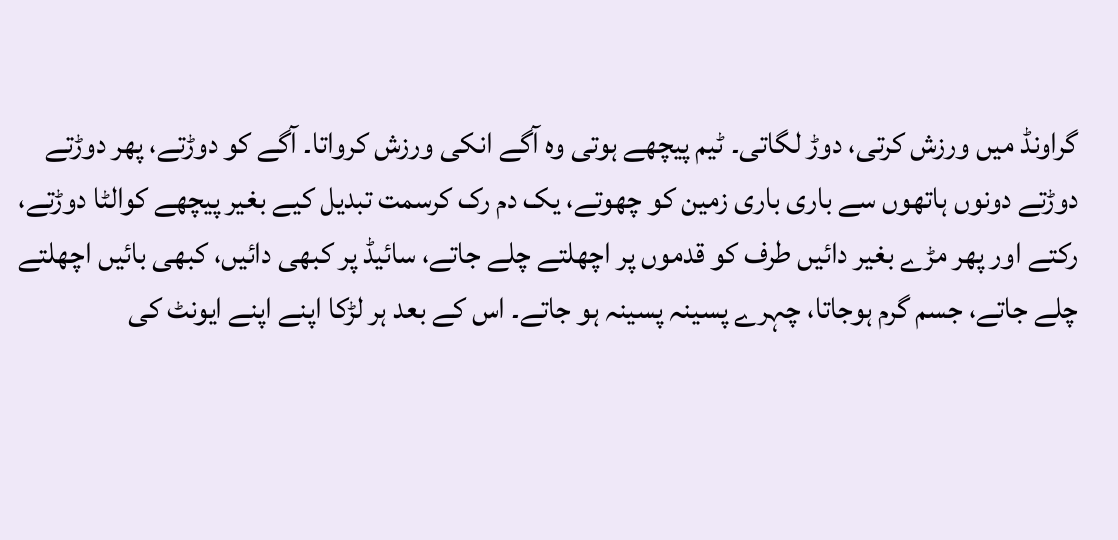گراونڈ میں ورزش کرتی، دوڑ لگاتی۔ ٹیم پیچھے ہوتی وہ آگے انکی ورزش کرواتا۔ آگے کو دوڑتے، پھر دوڑتے دوڑتے دونوں ہاتھوں سے باری باری زمین کو چھوتے، یک دم رک کرسمت تبدیل کیے بغیر پیچھے کوالٹا دوڑتے، رکتے اور پھر مڑے بغیر دائیں طرف کو قدموں پر اچھلتے چلے جاتے، سائیڈ پر کبھی دائیں، کبھی بائیں اچھلتے چلے جاتے، جسم گرم ہوجاتا، چہرے پسینہ پسینہ ہو جاتے۔ اس کے بعد ہر لڑکا اپنے اپنے ایونٹ کی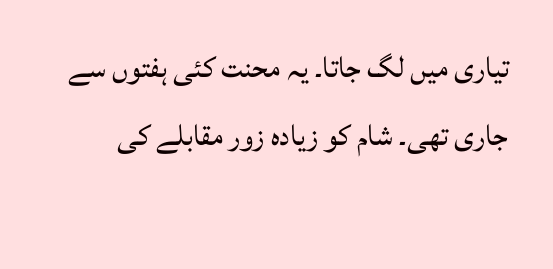تیاری میں لگ جاتا۔ یہ محنت کئی ہفتوں سے جاری تھی۔ شام کو زیادہ زور مقابلے کی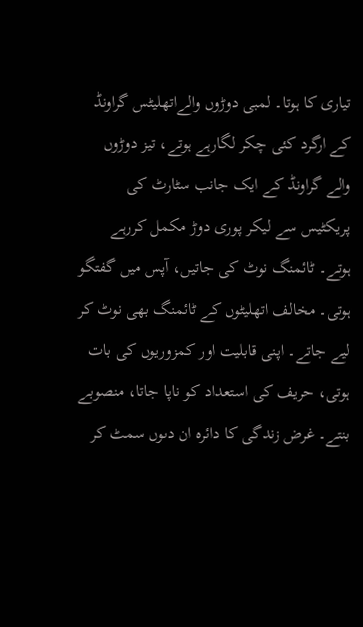تیاری کا ہوتا۔ لمبی دوڑوں والےاتھلیٹس گراونڈ کے ارگرد کئی چکر لگارہے ہوتے، تیز دوڑوں والے گراونڈ کے ایک جانب سٹارٹ کی پریکٹیس سے لیکر پوری دوڑ مکمل کررہے ہوتے۔ ٹائمنگ نوٹ کی جاتیں، آپس میں گفتگو ہوتی۔ مخالف اتھلیٹوں کے ٹائمنگ بھی نوٹ کر لیے جاتے۔ اپنی قابلیت اور کمزوریوں کی بات ہوتی، حریف کی استعداد کو ناپا جاتا، منصوبے بنتے۔ غرض زندگی کا دائرہ ان دںوں سمٹ کر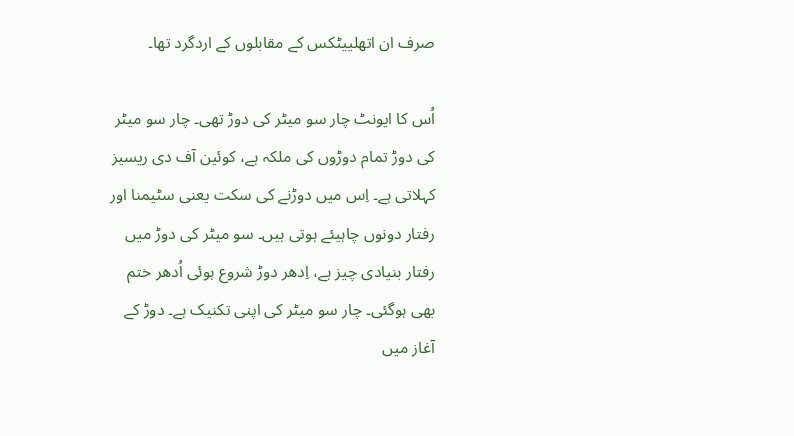صرف ان اتھلییٹکس کے مقابلوں کے اردگرد تھا۔

اُس کا ایونٹ چار سو میٹر کی دوڑ تھی۔ چار سو میٹر کی دوڑ تمام دوڑوں کی ملکہ ہے، کوئین آف دی ریسیز کہلاتی ہے۔ اِس میں دوڑنے کی سکت یعنی سٹیمنا اور رفتار دونوں چاہیئے ہوتی ہیں۔ سو میٹر کی دوڑ میں رفتار بنیادی چیز ہے، اِدھر دوڑ شروع ہوئی اُدھر ختم بھی ہوگئی۔ چار سو میٹر کی اپنی تکنیک ہے۔ دوڑ کے آغاز میں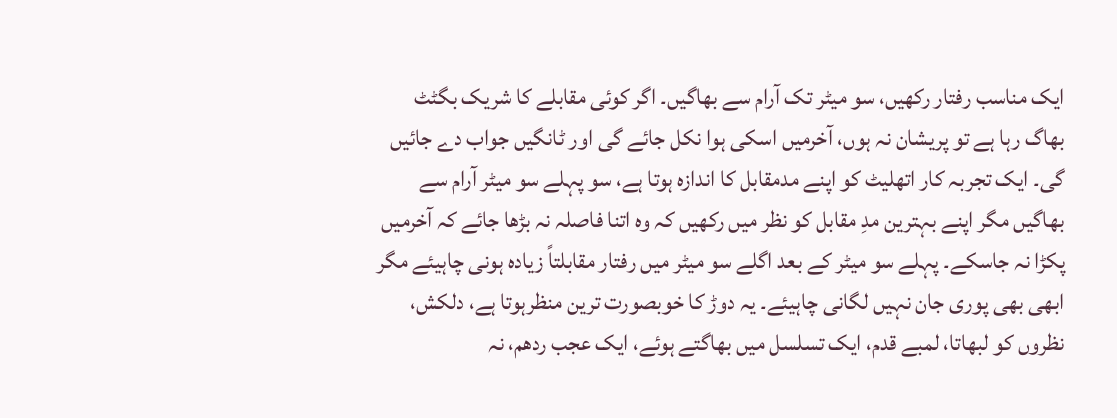ایک مناسب رفتار رکھیں، سو میٹر تک آرام سے بھاگیں۔ اگر کوئی مقابلے کا شریک بگٹٹ بھاگ رہا ہے تو پریشان نہ ہوں، آخرمیں اسکی ہوا نکل جائے گی اور ٹانگیں جواب دے جائیں گی۔ ایک تجربہ کار اتھلیٹ کو اپنے مدمقابل کا اندازہ ہوتا ہے، سو پہلے سو میٹر آرام سے بھاگیں مگر اپنے بہترین مدِ مقابل کو نظر میں رکھیں کہ وہ اتنا فاصلہ نہ بڑھا جائے کہ آخرمیں پکڑا نہ جاسکے۔ پہلے سو میٹر کے بعد اگلے سو میٹر میں رفتار مقابلتاً زیادہ ہونی چاہیئے مگر ابھی بھی پوری جان نہیں لگانی چاہیئے۔ یہ دوڑ کا خوبصورت ترین منظرہوتا ہے، دلکش، نظروں کو لبھاتا، لمبے قدم، ایک تسلسل میں بھاگتے ہوئے، ایک عجب ردھم، نہ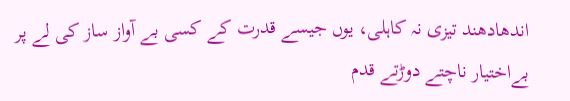اندھادھند تیزی نہ کاہلی، یوں جیسے قدرت کے کسی بے آواز ساز کی لے پر بےاختیار ناچتے دوڑتے قدم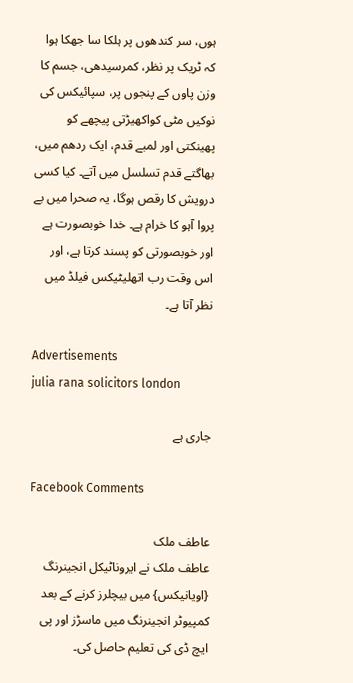ہوں، سر کندھوں پر ہلکا سا جھکا ہوا کہ ٹریک پر نظر، کمرسیدھی، جسم کا وزن پاوں کے پنجوں پر، سپائیکس کی نوکیں مٹی کواکھیڑتی پیچھے کو پھینکتی اور لمبے قدم، ایک ردھم میں، بھاگتے قدم تسلسل میں آتے۔ کیا کسی درویش کا رقص ہوگا، یہ صحرا میں بے پروا آہو کا خرام ہے۔ خدا خوبصورت ہے اور خوبصورتی کو پسند کرتا ہے، اور اس وقت رب اتھلیٹیکس فیلڈ میں نظر آتا ہے۔

Advertisements
julia rana solicitors london

جاری ہے

Facebook Comments

عاطف ملک
عاطف ملک نے ایروناٹیکل انجینرنگ {اویانیکس} میں بیچلرز کرنے کے بعد کمپیوٹر انجینرنگ میں ماسڑز اور پی ایچ ڈی کی تعلیم حاصل کی۔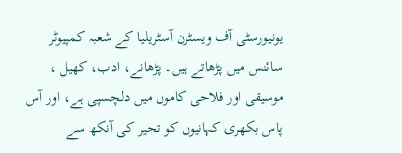یونیورسٹی آف ویسٹرن آسٹریلیا کے شعبہ کمپیوٹر سائنس میں پڑھاتے ہیں۔ پڑھانے، ادب، کھیل ، موسیقی اور فلاحی کاموں میں دلچسپی ہے، اور آس پاس بکھری کہانیوں کو تحیر کی آنکھ سے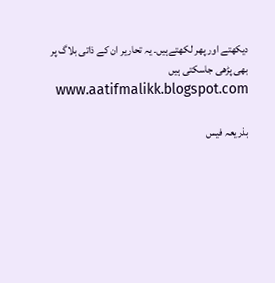دیکھتے اور پھر لکھتےہیں۔ یہ تحاریر ان کے ذاتی بلاگ پر بھی پڑھی جاسکتی ہیں www.aatifmalikk.blogspot.com

بذریعہ فیس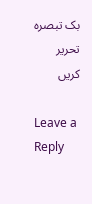بک تبصرہ تحریر کریں

Leave a Reply